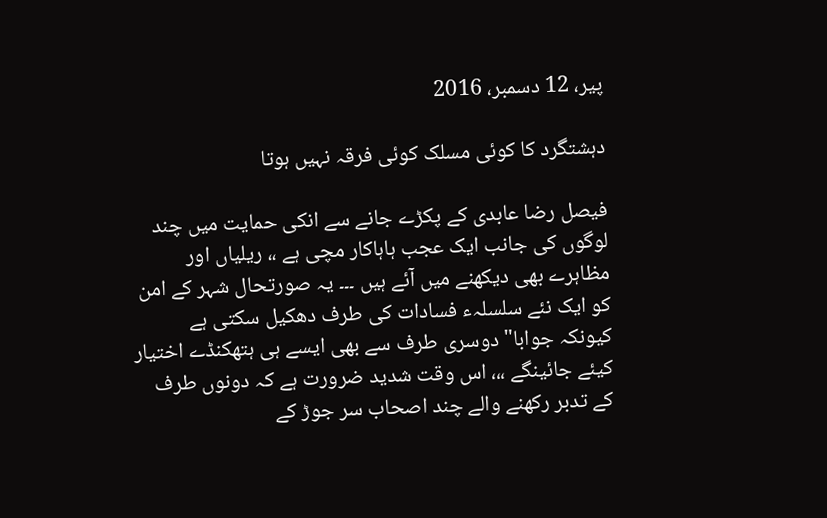پیر، 12 دسمبر، 2016

دہشتگرد کا کوئی مسلک کوئی فرقہ نہیں ہوتا

فیصل رضا عابدی کے پکڑے جانے سے انکی حمایت میں چند لوگوں کی جانب ایک عجب ہاہاکار مچی ہے ،، ریلیاں اور مظاہرے بھی دیکھنے میں آئے ہیں ۔۔۔ یہ صورتحال شہر کے امن کو ایک نئے سلسلہء فسادات کی طرف دھکیل سکتی ہے کیونکہ جوابا" دوسری طرف سے بھی ایسے ہی ہتھکنڈے اختیار کیئے جائینگے ،،، اس وقت شدید ضرورت ہے کہ دونوں طرف کے تدبر رکھنے والے چند اصحاب سر جوڑ کے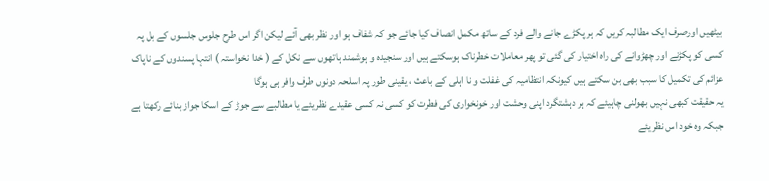بیٹھیں اورصرف ایک مطالبہ کریں کہ ہر پکڑے جانے والے فرد کے ساتھ مکمل انصاف کیا جائے جو کہ شفاف ہو اور نظر بھی آئے لیکن اگر اس طرح جلوس جلسوں کے بل پہ کسی کو پکڑنے اور چھڑوانے کی راہ اختیار کی گئی تو پھر معاملات خطرناک ہوسکتے ہیں اور سنجیدہ و ہوشمند ہاتھوں سے نکل کے ( خدا نخواستہ ) انتہا پسندوں کے ناپاک عزائم کی تکمیل کا سبب بھی بن سکتے ہیں کیونکہ انتظامیہ کی غفلت و نا اہلی کے باعث ، یقینی طور پہ اسلحہ دونوں طرف وافر ہی ہوگا
یہ حقیقت کبھی نہیں بھولنی چاہیئے کہ ہر دہشتگرد اپنی وحشت اور خونخواری کی فطرت کو کسی نہ کسی عقیدے نظریئے یا مطالبے سے جوڑ کے اسکا جواز بنائے رکھتا ہے جبکہ وہ خود اس نظریئے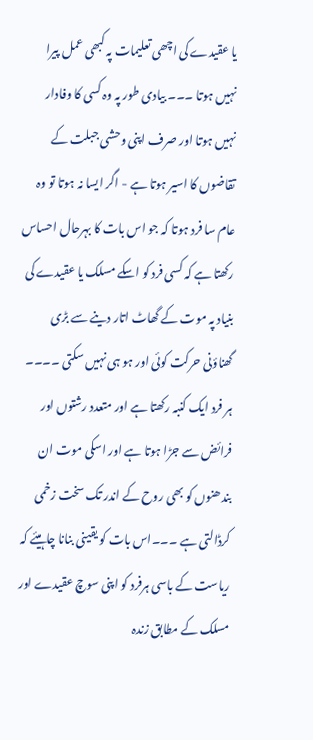یا عقیدے کی اچھی تعلیمات پہ کبھی عمل پیرا نہیں ہوتا ۔۔۔ بیادی طور پہ وہ کسی کا وفادار نہیں ہوتا اور صرف اپنی وحشی جبلت کے تقاضوں کا اسیر ہوتا ہے - اگر ایسا نہ ہوتا تو وہ عام سا فرد ہوتا کہ جو اس بات کا بہرحال احساس رکھتا ہے کہ کسی فرد کو اسکے مسلک یا عقیدے کی بنیاد پہ موت کے گھاٹ اتار دینے سے بڑی گھناؤنی حرکت کوئی اور ہو ہی نہیں سکتی ۔۔۔۔ ہر فرد ایک کنبہ رکھتا ہے اور متعدد رشتوں اور فرائض سے جڑا ہوتا ہے اور اسکی موت ان بندھنوں کو بھی روح کے اندر تک سخت زخمی کرڈالتی ہے ۔۔۔اس بات کو یقینی بنانا چاہیئے کہ ریاست کے باسی ہرفرد کو اپنی سوچ عقیدے اور مسلک کے مطابق زندہ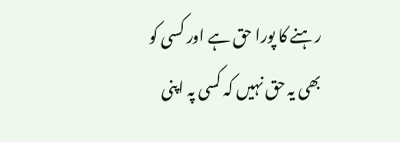رہنے کا پورا حق ہے اور کسی کو بھی یہ حق نہیں کہ کسی پہ اپنی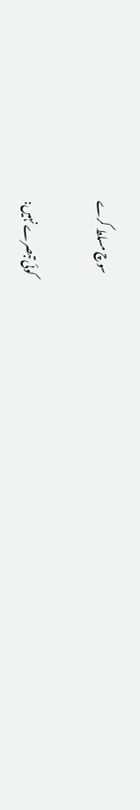سوچ مسلط کرے

کوئی تبصرے نہیں: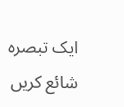ایک تبصرہ شائع کریں